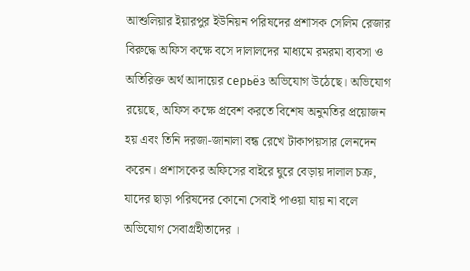আশুলিয়ার ইয়ারপুর ইউনিয়ন পরিষদের প্রশাসক সেলিম রেজার বিরুদ্ধে অফিস কক্ষে বসে দালালদের মাধ্যমে রমরমা ব্যবসা ও অতিরিক্ত অর্থ আদায়ের серьёз অভিযোগ উঠেছে। অভিযোগ রয়েছে, অফিস কক্ষে প্রবেশ করতে বিশেষ অনুমতির প্রয়োজন হয় এবং তিনি দরজা-জানালা বন্ধ রেখে টাকাপয়সার লেনদেন করেন। প্রশাসকের অফিসের বাইরে ঘুরে বেড়ায় দালাল চক্র, যাদের ছাড়া পরিষদের কোনো সেবাই পাওয়া যায় না বলে অভিযোগ সেবাগ্রহীতাদের ।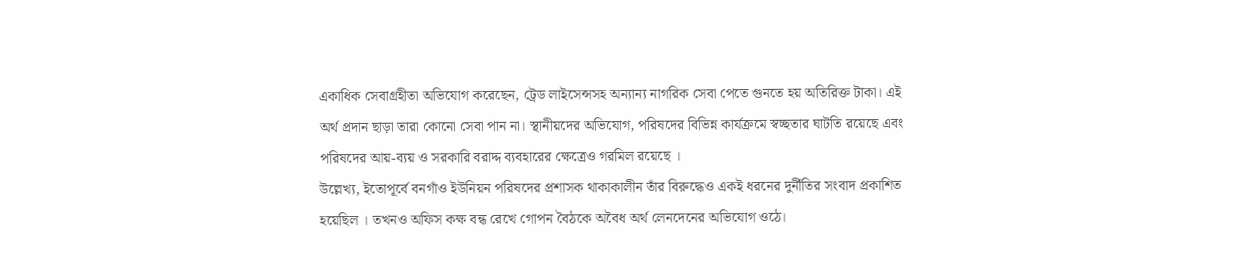একাধিক সেবাগ্রহীতা অভিযোগ করেছেন, ট্রেড লাইসেন্সসহ অন্যান্য নাগরিক সেবা পেতে গুনতে হয় অতিরিক্ত টাকা। এই অর্থ প্রদান ছাড়া তারা কোনো সেবা পান না। স্থানীয়দের অভিযোগ, পরিষদের বিভিন্ন কার্যক্রমে স্বচ্ছতার ঘাটতি রয়েছে এবং পরিষদের আয়-ব্যয় ও সরকারি বরাদ্দ ব্যবহারের ক্ষেত্রেও গরমিল রয়েছে ।
উল্লেখ্য, ইতোপূর্বে বনগাঁও ইউনিয়ন পরিষদের প্রশাসক থাকাকালীন তাঁর বিরুদ্ধেও একই ধরনের দুর্নীতির সংবাদ প্রকাশিত হয়েছিল । তখনও অফিস কক্ষ বন্ধ রেখে গোপন বৈঠকে অবৈধ অর্থ লেনদেনের অভিযোগ ওঠে।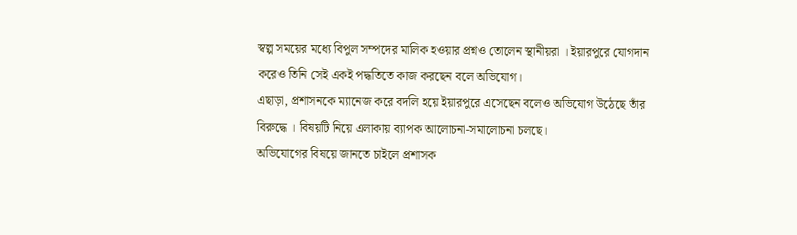স্বল্প সময়ের মধ্যে বিপুল সম্পদের মালিক হওয়ার প্রশ্নও তোলেন স্থানীয়রা । ইয়ারপুরে যোগদান করেও তিনি সেই একই পদ্ধতিতে কাজ করছেন বলে অভিযোগ।
এছাড়া, প্রশাসনকে ম্যানেজ করে বদলি হয়ে ইয়ারপুরে এসেছেন বলেও অভিযোগ উঠেছে তাঁর বিরুদ্ধে । বিষয়টি নিয়ে এলাকায় ব্যাপক আলোচনা-সমালোচনা চলছে।
অভিযোগের বিষয়ে জানতে চাইলে প্রশাসক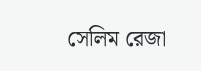সেলিম রেজা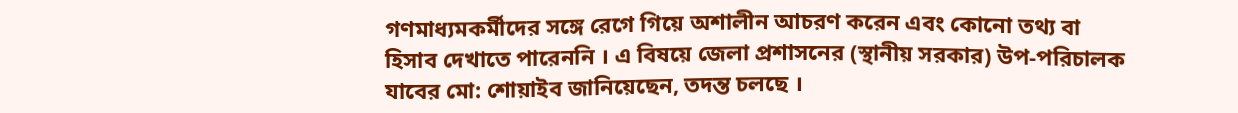গণমাধ্যমকর্মীদের সঙ্গে রেগে গিয়ে অশালীন আচরণ করেন এবং কোনো তথ্য বা হিসাব দেখাতে পারেননি । এ বিষয়ে জেলা প্রশাসনের (স্থানীয় সরকার) উপ-পরিচালক যাবের মো: শোয়াইব জানিয়েছেন, তদন্ত চলছে ।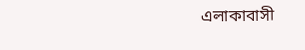এলাকাবাসী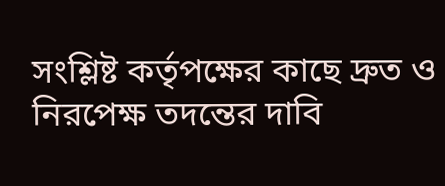সংশ্লিষ্ট কর্তৃপক্ষের কাছে দ্রুত ও নিরপেক্ষ তদন্তের দাবি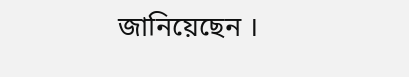জানিয়েছেন ।